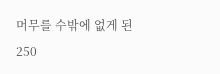머무를 수밖에 없게 된 250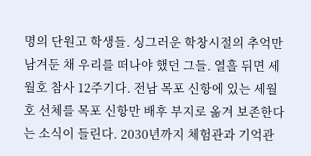명의 단원고 학생들. 싱그러운 학창시절의 추억만 남겨둔 채 우리를 떠나야 했던 그들. 열흘 뒤면 세월호 참사 12주기다. 전남 목포 신항에 있는 세월호 선체를 목포 신항만 배후 부지로 옮겨 보존한다는 소식이 들린다. 2030년까지 체험관과 기억관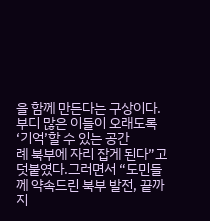을 함께 만든다는 구상이다. 부디 많은 이들이 오래도록 ‘기억’할 수 있는 공간
례 북부에 자리 잡게 된다”고 덧붙였다.그러면서 “도민들께 약속드린 북부 발전, 끝까지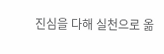진심을 다해 실천으로 옮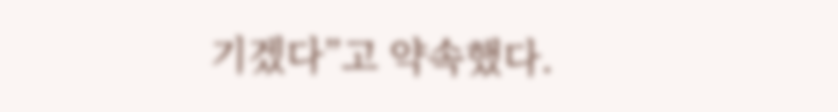기겠다”고 약속했다.